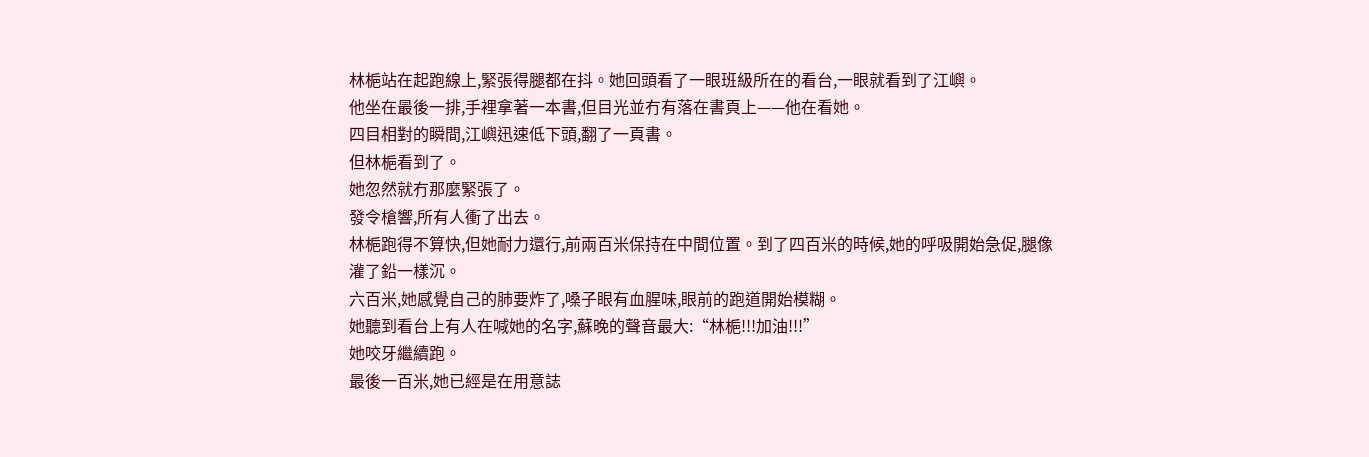林梔站在起跑線上,緊張得腿都在抖。她回頭看了一眼班級所在的看台,一眼就看到了江嶼。
他坐在最後一排,手裡拿著一本書,但目光並冇有落在書頁上——他在看她。
四目相對的瞬間,江嶼迅速低下頭,翻了一頁書。
但林梔看到了。
她忽然就冇那麼緊張了。
發令槍響,所有人衝了出去。
林梔跑得不算快,但她耐力還行,前兩百米保持在中間位置。到了四百米的時候,她的呼吸開始急促,腿像灌了鉛一樣沉。
六百米,她感覺自己的肺要炸了,嗓子眼有血腥味,眼前的跑道開始模糊。
她聽到看台上有人在喊她的名字,蘇晚的聲音最大:“林梔!!!加油!!!”
她咬牙繼續跑。
最後一百米,她已經是在用意誌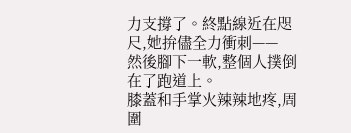力支撐了。終點線近在咫尺,她拚儘全力衝刺——
然後腳下一軟,整個人撲倒在了跑道上。
膝蓋和手掌火辣辣地疼,周圍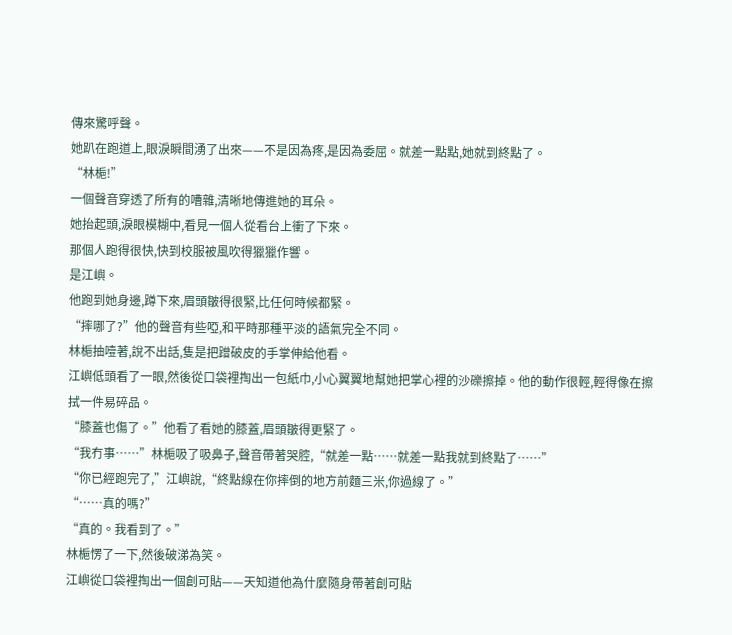傳來驚呼聲。
她趴在跑道上,眼淚瞬間湧了出來——不是因為疼,是因為委屈。就差一點點,她就到終點了。
“林梔!”
一個聲音穿透了所有的嘈雜,清晰地傳進她的耳朵。
她抬起頭,淚眼模糊中,看見一個人從看台上衝了下來。
那個人跑得很快,快到校服被風吹得獵獵作響。
是江嶼。
他跑到她身邊,蹲下來,眉頭皺得很緊,比任何時候都緊。
“摔哪了?”他的聲音有些啞,和平時那種平淡的語氣完全不同。
林梔抽噎著,說不出話,隻是把蹭破皮的手掌伸給他看。
江嶼低頭看了一眼,然後從口袋裡掏出一包紙巾,小心翼翼地幫她把掌心裡的沙礫擦掉。他的動作很輕,輕得像在擦拭一件易碎品。
“膝蓋也傷了。”他看了看她的膝蓋,眉頭皺得更緊了。
“我冇事……”林梔吸了吸鼻子,聲音帶著哭腔,“就差一點……就差一點我就到終點了……”
“你已經跑完了,”江嶼說,“終點線在你摔倒的地方前麵三米,你過線了。”
“……真的嗎?”
“真的。我看到了。”
林梔愣了一下,然後破涕為笑。
江嶼從口袋裡掏出一個創可貼——天知道他為什麼隨身帶著創可貼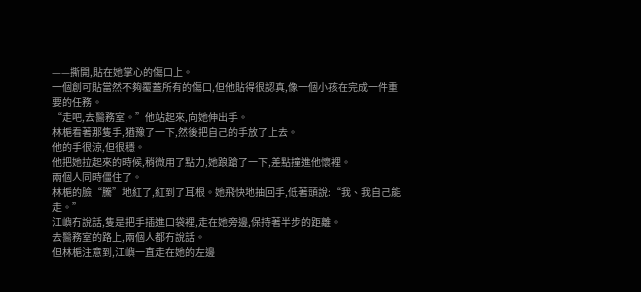——撕開,貼在她掌心的傷口上。
一個創可貼當然不夠覆蓋所有的傷口,但他貼得很認真,像一個小孩在完成一件重要的任務。
“走吧,去醫務室。”他站起來,向她伸出手。
林梔看著那隻手,猶豫了一下,然後把自己的手放了上去。
他的手很涼,但很穩。
他把她拉起來的時候,稍微用了點力,她踉蹌了一下,差點撞進他懷裡。
兩個人同時僵住了。
林梔的臉“騰”地紅了,紅到了耳根。她飛快地抽回手,低著頭說:“我、我自己能走。”
江嶼冇說話,隻是把手插進口袋裡,走在她旁邊,保持著半步的距離。
去醫務室的路上,兩個人都冇說話。
但林梔注意到,江嶼一直走在她的左邊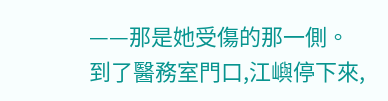——那是她受傷的那一側。
到了醫務室門口,江嶼停下來,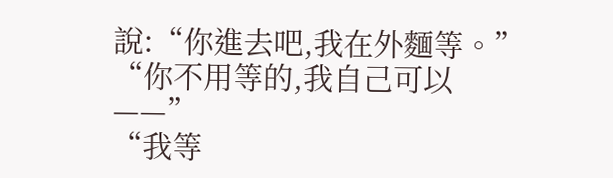說:“你進去吧,我在外麵等。”
“你不用等的,我自己可以——”
“我等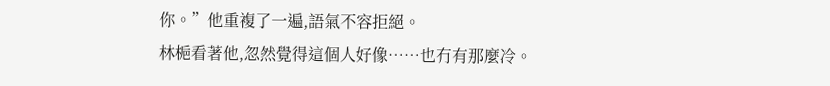你。”他重複了一遍,語氣不容拒絕。
林梔看著他,忽然覺得這個人好像……也冇有那麼冷。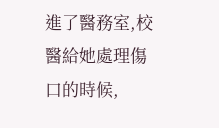進了醫務室,校醫給她處理傷口的時候,